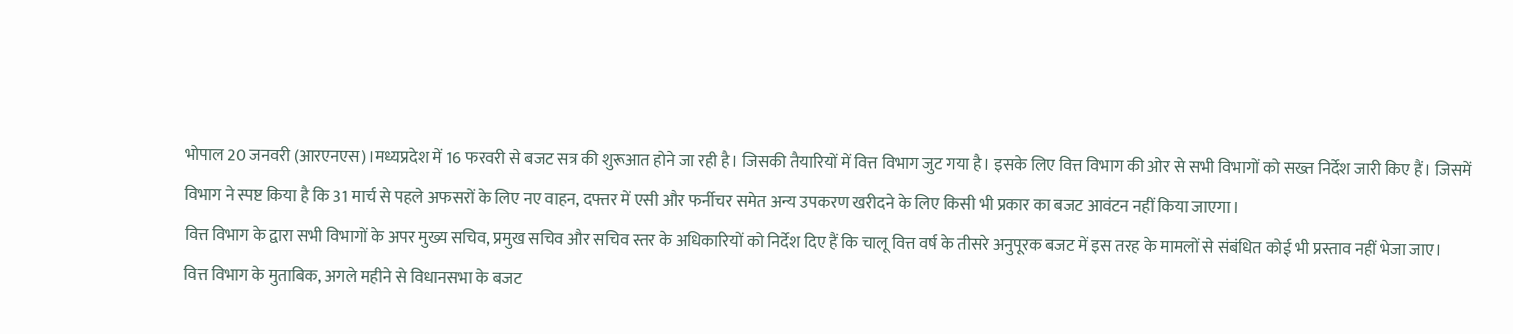भोपाल 20 जनवरी (आरएनएस)।मध्यप्रदेश में 16 फरवरी से बजट सत्र की शुरूआत होने जा रही है। जिसकी तैयारियों में वित्त विभाग जुट गया है। इसके लिए वित्त विभाग की ओर से सभी विभागों को सख्त निर्देश जारी किए हैं। जिसमें विभाग ने स्पष्ट किया है कि 31 मार्च से पहले अफसरों के लिए नए वाहन, दफ्तर में एसी और फर्नीचर समेत अन्य उपकरण खरीदने के लिए किसी भी प्रकार का बजट आवंटन नहीं किया जाएगा।
वित्त विभाग के द्वारा सभी विभागों के अपर मुख्य सचिव, प्रमुख सचिव और सचिव स्तर के अधिकारियों को निर्देश दिए हैं कि चालू वित्त वर्ष के तीसरे अनुपूरक बजट में इस तरह के मामलों से संबंधित कोई भी प्रस्ताव नहीं भेजा जाए।
वित्त विभाग के मुताबिक, अगले महीने से विधानसभा के बजट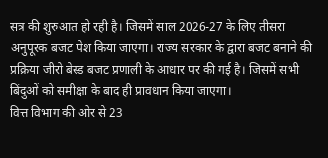सत्र की शुरुआत हो रही है। जिसमें साल 2026-27 के लिए तीसरा अनुपूरक बजट पेश किया जाएगा। राज्य सरकार के द्वारा बजट बनाने की प्रक्रिया जीरो बेस्ड बजट प्रणाली के आधार पर की गई है। जिसमें सभी बिंदुओं को समीक्षा के बाद ही प्रावधान किया जाएगा।
वित्त विभाग की ओर से 23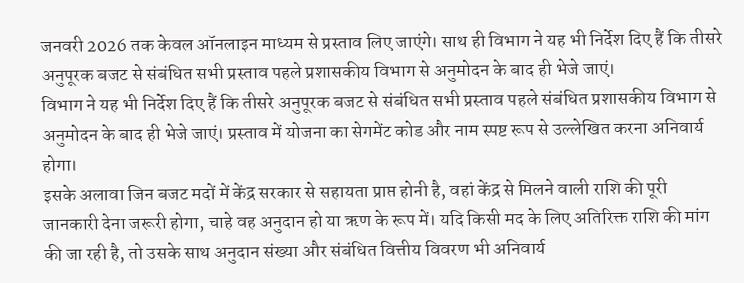जनवरी 2026 तक केवल ऑनलाइन माध्यम से प्रस्ताव लिए जाएंगे। साथ ही विभाग ने यह भी निर्देश दिए हैं कि तीसरे अनुपूरक बजट से संबंधित सभी प्रस्ताव पहले प्रशासकीय विभाग से अनुमोदन के बाद ही भेजे जाएं।
विभाग ने यह भी निर्देश दिए हैं कि तीसरे अनुपूरक बजट से संबंधित सभी प्रस्ताव पहले संबंधित प्रशासकीय विभाग से अनुमोदन के बाद ही भेजे जाएं। प्रस्ताव में योजना का सेगमेंट कोड और नाम स्पष्ट रूप से उल्लेखित करना अनिवार्य होगा।
इसके अलावा जिन बजट मदों में केंद्र सरकार से सहायता प्राप्त होनी है, वहां केंद्र से मिलने वाली राशि की पूरी जानकारी देना जरूरी होगा, चाहे वह अनुदान हो या ऋण के रूप में। यदि किसी मद के लिए अतिरिक्त राशि की मांग की जा रही है, तो उसके साथ अनुदान संख्या और संबंधित वित्तीय विवरण भी अनिवार्य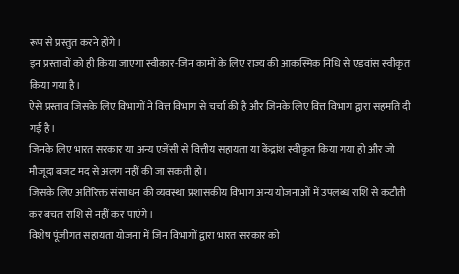रूप से प्रस्तुत करने होंगे।
इन प्रस्तावों को ही किया जाएगा स्वीकार-जिन कामों के लिए राज्य की आकस्मिक निधि से एडवांस स्वीकृत किया गया है।
ऐसे प्रस्ताव जिसके लिए विभागों ने वित्त विभाग से चर्चा की है और जिनके लिए वित्त विभाग द्वारा सहमति दी गई है।
जिनके लिए भारत सरकार या अन्य एजेंसी से वित्तीय सहायता या केंद्रांश स्वीकृत किया गया हो और जो मौजूदा बजट मद से अलग नहीं की जा सकती हो।
जिसके लिए अतिरिक्त संसाधन की व्यवस्था प्रशासकीय विभाग अन्य योजनाओं में उपलब्ध राशि से कटौती कर बचत राशि से नहीं कर पाएंगे।
विशेष पूंजीगत सहायता योजना में जिन विभागों द्वारा भारत सरकार को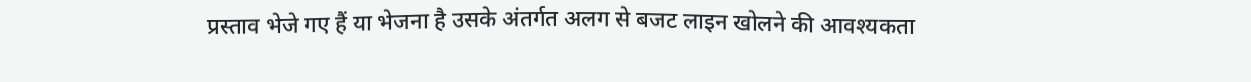प्रस्ताव भेजे गए हैं या भेजना है उसके अंतर्गत अलग से बजट लाइन खोलने की आवश्यकता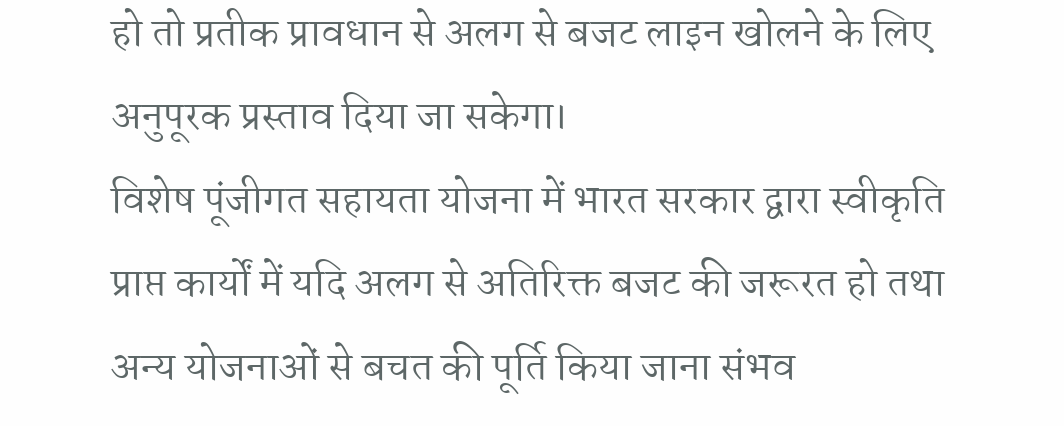हो तो प्रतीक प्रावधान से अलग से बजट लाइन खोलने के लिए अनुपूरक प्रस्ताव दिया जा सकेगा।
विशेष पूंजीगत सहायता योजना में भारत सरकार द्वारा स्वीकृति प्राप्त कार्यों में यदि अलग से अतिरिक्त बजट की जरूरत हो तथा अन्य योजनाओं से बचत की पूर्ति किया जाना संभव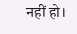नहीं हो।